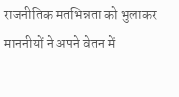राजनीतिक मतभिन्नता को भुलाकर माननीयों ने अपने वेतन में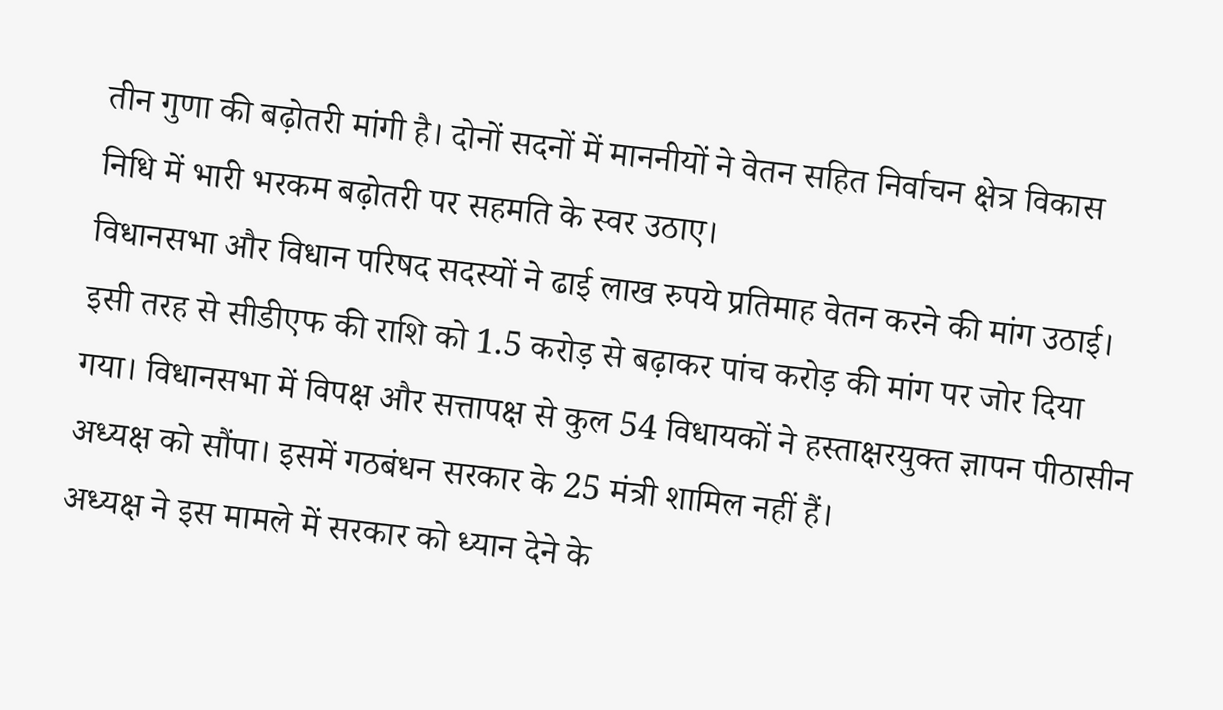तीन गुणा की बढ़ोतरी मांगी है। दोनों सदनों में माननीयों ने वेतन सहित निर्वाचन क्षेत्र विकास निधि में भारी भरकम बढ़ोतरी पर सहमति के स्वर उठाए।
विधानसभा और विधान परिषद सदस्यों ने ढाई लाख रुपये प्रतिमाह वेतन करने की मांग उठाई। इसी तरह से सीडीएफ की राशि को 1.5 करोड़ से बढ़ाकर पांच करोड़ की मांग पर जोर दिया गया। विधानसभा में विपक्ष और सत्तापक्ष से कुल 54 विधायकों ने हस्ताक्षरयुक्त ज्ञापन पीठासीन अध्यक्ष को सौंपा। इसमें गठबंधन सरकार के 25 मंत्री शामिल नहीं हैं।
अध्यक्ष ने इस मामले में सरकार को ध्यान देने के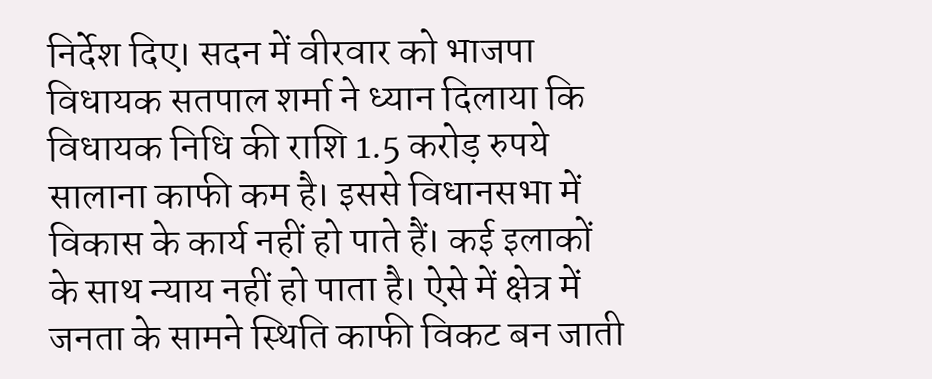निर्देश दिए। सदन में वीरवार को भाजपा विधायक सतपाल शर्मा ने ध्यान दिलाया कि विधायक निधि की राशि 1.5 करोड़ रुपये सालाना काफी कम है। इससे विधानसभा में विकास के कार्य नहीं हो पाते हैं। कई इलाकों के साथ न्याय नहीं हो पाता है। ऐसे में क्षेत्र में जनता के सामने स्थिति काफी विकट बन जाती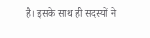है। इसके साथ ही सदस्यों ने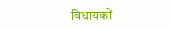विधायकों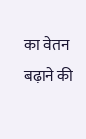का वेतन बढ़ाने की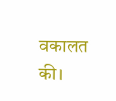वकालत की।